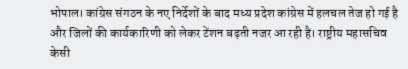भोपाल। कांग्रेस संगठन के नए निर्देशों के बाद मध्य प्रदेश कांग्रेस में हलचल तेज हो गई है और जिलों की कार्यकारिणी को लेकर टेंशन बढ़ती नजर आ रही है। राष्ट्रीय महासचिव केसी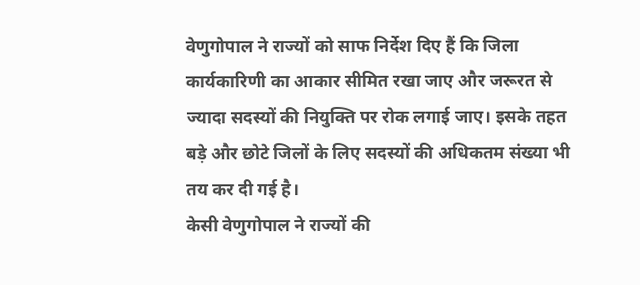वेणुगोपाल ने राज्यों को साफ निर्देश दिए हैं कि जिला कार्यकारिणी का आकार सीमित रखा जाए और जरूरत से ज्यादा सदस्यों की नियुक्ति पर रोक लगाई जाए। इसके तहत बड़े और छोटे जिलों के लिए सदस्यों की अधिकतम संख्या भी तय कर दी गई है।
केसी वेणुगोपाल ने राज्यों की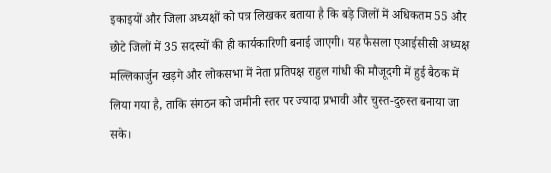इकाइयों और जिला अध्यक्षों को पत्र लिखकर बताया है कि बड़े जिलों में अधिकतम 55 और छोटे जिलों में 35 सदस्यों की ही कार्यकारिणी बनाई जाएगी। यह फैसला एआईसीसी अध्यक्ष मल्लिकार्जुन खड़गे और लोकसभा में नेता प्रतिपक्ष राहुल गांधी की मौजूदगी में हुई बैठक में लिया गया है, ताकि संगठन को जमीनी स्तर पर ज्यादा प्रभावी और चुस्त-दुरुस्त बनाया जा सके।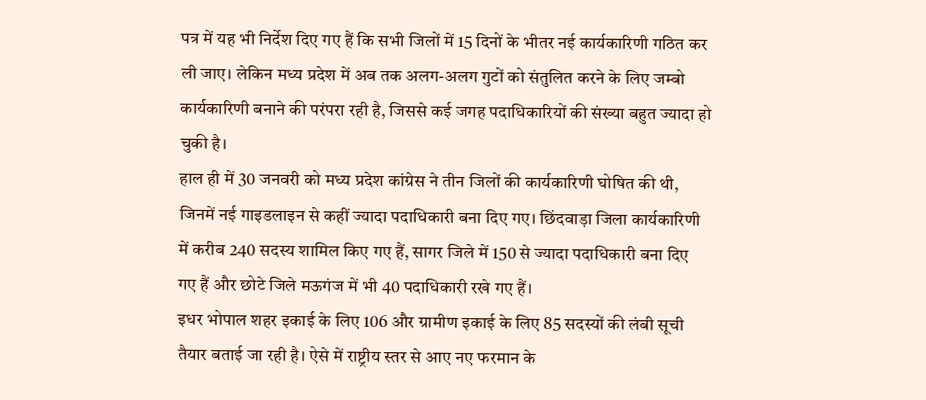पत्र में यह भी निर्देश दिए गए हैं कि सभी जिलों में 15 दिनों के भीतर नई कार्यकारिणी गठित कर ली जाए। लेकिन मध्य प्रदेश में अब तक अलग-अलग गुटों को संतुलित करने के लिए जम्बो कार्यकारिणी बनाने की परंपरा रही है, जिससे कई जगह पदाधिकारियों की संख्या बहुत ज्यादा हो चुकी है।
हाल ही में 30 जनवरी को मध्य प्रदेश कांग्रेस ने तीन जिलों की कार्यकारिणी घोषित की थी, जिनमें नई गाइडलाइन से कहीं ज्यादा पदाधिकारी बना दिए गए। छिंदवाड़ा जिला कार्यकारिणी में करीब 240 सदस्य शामिल किए गए हैं, सागर जिले में 150 से ज्यादा पदाधिकारी बना दिए गए हैं और छोटे जिले मऊगंज में भी 40 पदाधिकारी रखे गए हैं।
इधर भोपाल शहर इकाई के लिए 106 और ग्रामीण इकाई के लिए 85 सदस्यों की लंबी सूची तैयार बताई जा रही है। ऐसे में राष्ट्रीय स्तर से आए नए फरमान के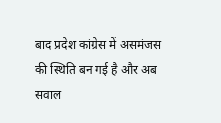बाद प्रदेश कांग्रेस में असमंजस की स्थिति बन गई है और अब सवाल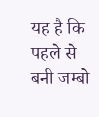यह है कि पहले से बनी जम्बो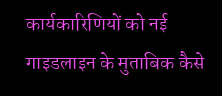कार्यकारिणियों को नई गाइडलाइन के मुताबिक कैसे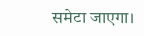समेटा जाएगा।